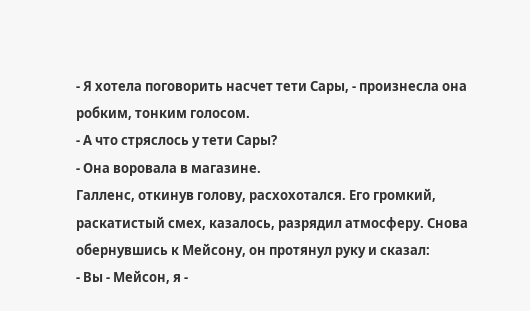- Я хотела поговорить насчет тети Сары, - произнесла она робким, тонким голосом.
- А что стряслось у тети Сары?
- Она воровала в магазине.
Галленс, откинув голову, расхохотался. Его громкий, раскатистый смех, казалось, разрядил атмосферу. Снова обернувшись к Мейсону, он протянул руку и сказал:
- Вы - Мейсон, я -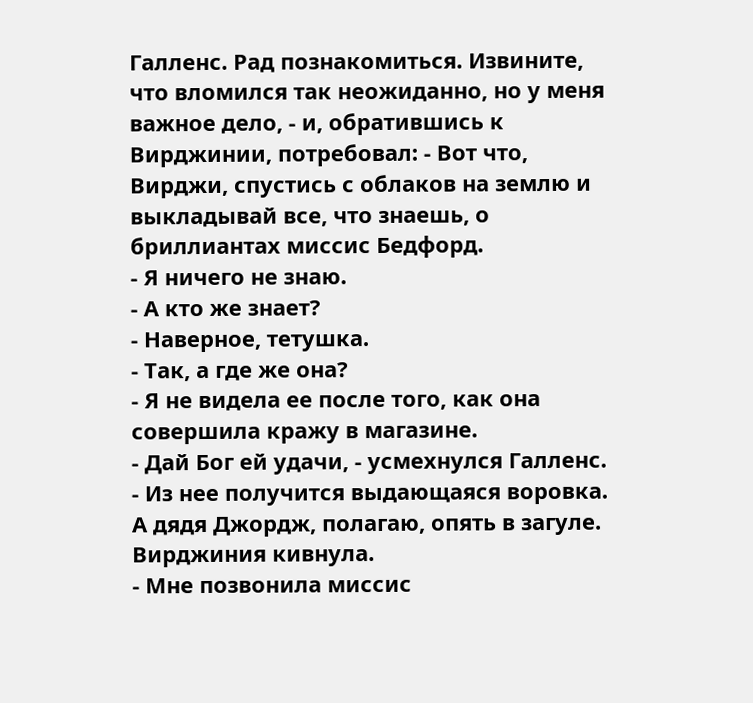Галленс. Рад познакомиться. Извините, что вломился так неожиданно, но у меня важное дело, - и, обратившись к Вирджинии, потребовал: - Вот что, Вирджи, спустись с облаков на землю и выкладывай все, что знаешь, о бриллиантах миссис Бедфорд.
- Я ничего не знаю.
- А кто же знает?
- Наверное, тетушка.
- Так, а где же она?
- Я не видела ее после того, как она совершила кражу в магазине.
- Дай Бог ей удачи, - усмехнулся Галленс. - Из нее получится выдающаяся воровка. А дядя Джордж, полагаю, опять в загуле.
Вирджиния кивнула.
- Мне позвонила миссис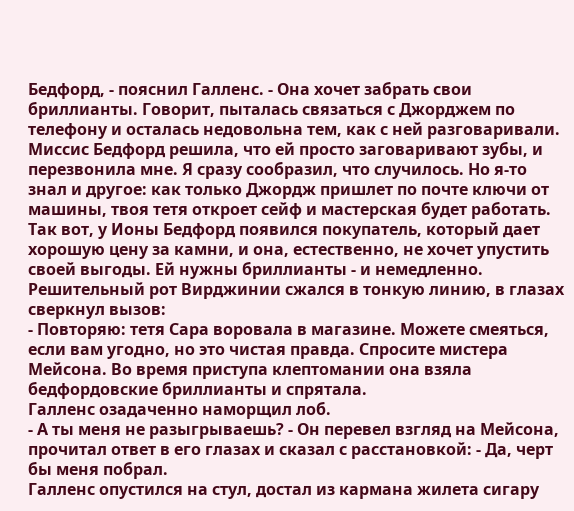Бедфорд, - пояснил Галленс. - Она хочет забрать свои бриллианты. Говорит, пыталась связаться с Джорджем по телефону и осталась недовольна тем, как с ней разговаривали. Миссис Бедфорд решила, что ей просто заговаривают зубы, и перезвонила мне. Я сразу сообразил, что случилось. Но я-то знал и другое: как только Джордж пришлет по почте ключи от машины, твоя тетя откроет сейф и мастерская будет работать. Так вот, у Ионы Бедфорд появился покупатель, который дает хорошую цену за камни, и она, естественно, не хочет упустить своей выгоды. Ей нужны бриллианты - и немедленно.
Решительный рот Вирджинии сжался в тонкую линию, в глазах сверкнул вызов:
- Повторяю: тетя Сара воровала в магазине. Можете смеяться, если вам угодно, но это чистая правда. Спросите мистера Мейсона. Во время приступа клептомании она взяла бедфордовские бриллианты и спрятала.
Галленс озадаченно наморщил лоб.
- А ты меня не разыгрываешь? - Он перевел взгляд на Мейсона, прочитал ответ в его глазах и сказал с расстановкой: - Да, черт бы меня побрал.
Галленс опустился на стул, достал из кармана жилета сигару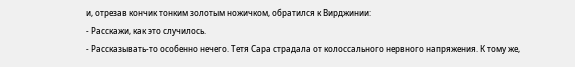и, отрезав кончик тонким золотым ножичком, обратился к Вирджинии:
- Расскажи, как это случилось.
- Рассказывать-то особенно нечего. Тетя Сара страдала от колоссального нервного напряжения. К тому же,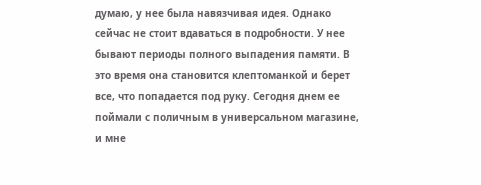думаю, у нее была навязчивая идея. Однако сейчас не стоит вдаваться в подробности. У нее бывают периоды полного выпадения памяти. В это время она становится клептоманкой и берет все, что попадается под руку. Сегодня днем ее поймали с поличным в универсальном магазине, и мне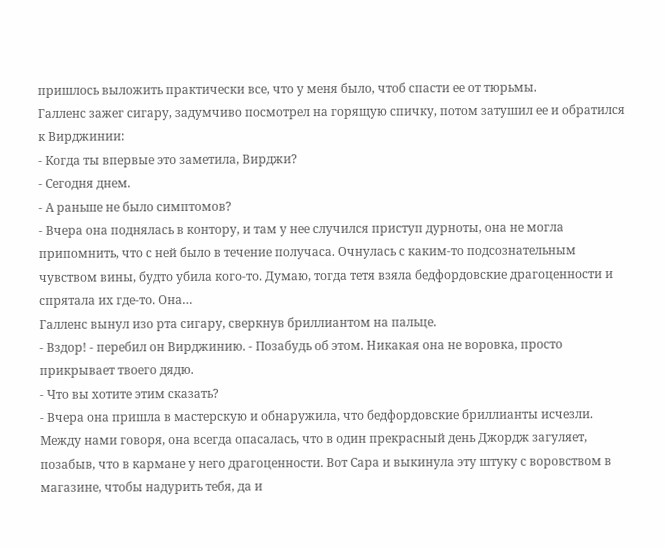пришлось выложить практически все, что у меня было, чтоб спасти ее от тюрьмы.
Галленс зажег сигару, задумчиво посмотрел на горящую спичку, потом затушил ее и обратился к Вирджинии:
- Когда ты впервые это заметила, Вирджи?
- Сегодня днем.
- А раньше не было симптомов?
- Вчера она поднялась в контору, и там у нее случился приступ дурноты, она не могла припомнить, что с ней было в течение получаса. Очнулась с каким-то подсознательным чувством вины, будто убила кого-то. Думаю, тогда тетя взяла бедфордовские драгоценности и спрятала их где-то. Она…
Галленс вынул изо рта сигару, сверкнув бриллиантом на пальце.
- Вздор! - перебил он Вирджинию. - Позабудь об этом. Никакая она не воровка, просто прикрывает твоего дядю.
- Что вы хотите этим сказать?
- Вчера она пришла в мастерскую и обнаружила, что бедфордовские бриллианты исчезли. Между нами говоря, она всегда опасалась, что в один прекрасный день Джордж загуляет, позабыв, что в кармане у него драгоценности. Вот Сара и выкинула эту штуку с воровством в магазине, чтобы надурить тебя, да и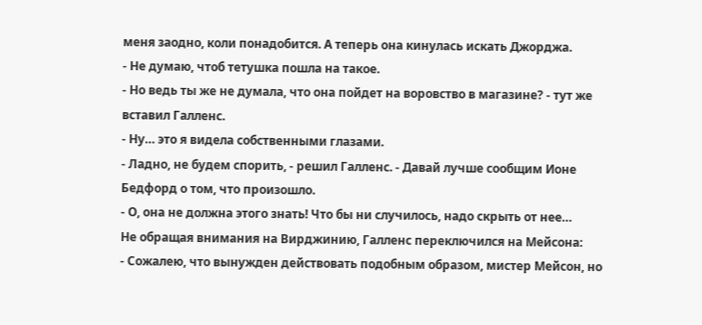меня заодно, коли понадобится. А теперь она кинулась искать Джорджа.
- Не думаю, чтоб тетушка пошла на такое.
- Но ведь ты же не думала, что она пойдет на воровство в магазине? - тут же вставил Галленс.
- Ну… это я видела собственными глазами.
- Ладно, не будем спорить, - решил Галленс. - Давай лучше сообщим Ионе Бедфорд о том, что произошло.
- О, она не должна этого знать! Что бы ни случилось, надо скрыть от нее…
Не обращая внимания на Вирджинию, Галленс переключился на Мейсона:
- Сожалею, что вынужден действовать подобным образом, мистер Мейсон, но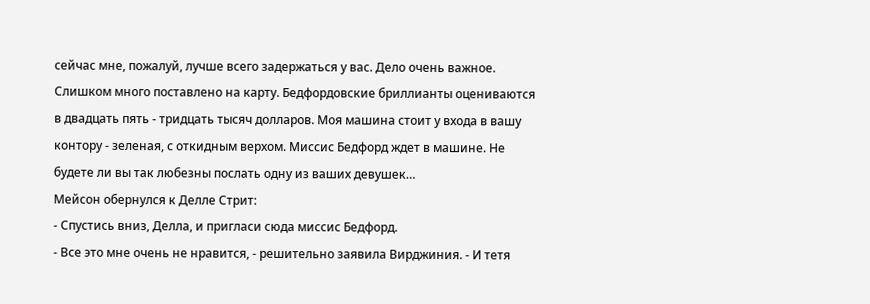сейчас мне, пожалуй, лучше всего задержаться у вас. Дело очень важное. Слишком много поставлено на карту. Бедфордовские бриллианты оцениваются в двадцать пять - тридцать тысяч долларов. Моя машина стоит у входа в вашу контору - зеленая, с откидным верхом. Миссис Бедфорд ждет в машине. Не будете ли вы так любезны послать одну из ваших девушек…
Мейсон обернулся к Делле Стрит:
- Спустись вниз, Делла, и пригласи сюда миссис Бедфорд.
- Все это мне очень не нравится, - решительно заявила Вирджиния. - И тетя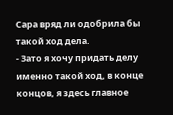Сара вряд ли одобрила бы такой ход дела.
- Зато я хочу придать делу именно такой ход, в конце концов, я здесь главное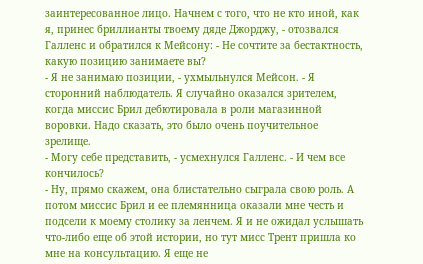заинтересованное лицо. Начнем с того, что не кто иной, как я, принес бриллианты твоему дяде Джорджу, - отозвался Галленс и обратился к Мейсону: - Не сочтите за бестактность, какую позицию занимаете вы?
- Я не занимаю позиции, - ухмыльнулся Мейсон. - Я сторонний наблюдатель. Я случайно оказался зрителем, когда миссис Брил дебютировала в роли магазинной воровки. Надо сказать, это было очень поучительное зрелище.
- Могу себе представить, - усмехнулся Галленс. - И чем все кончилось?
- Ну, прямо скажем, она блистательно сыграла свою роль. А потом миссис Брил и ее племянница оказали мне честь и подсели к моему столику за ленчем. Я и не ожидал услышать что-либо еще об этой истории, но тут мисс Трент пришла ко мне на консультацию. Я еще не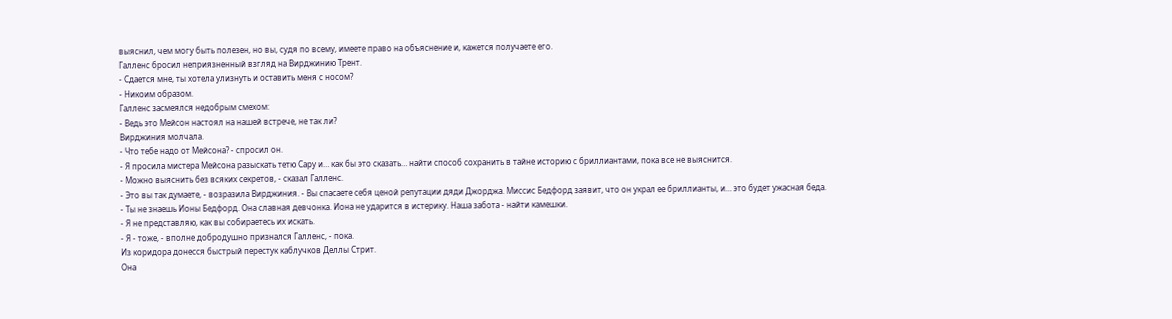выяснил, чем могу быть полезен, но вы, судя по всему, имеете право на объяснение и, кажется получаете его.
Галленс бросил неприязненный взгляд на Вирджинию Трент.
- Сдается мне, ты хотела улизнуть и оставить меня с носом?
- Никоим образом.
Галленс засмеялся недобрым смехом:
- Ведь это Мейсон настоял на нашей встрече, не так ли?
Вирджиния молчала.
- Что тебе надо от Мейсона? - спросил он.
- Я просила мистера Мейсона разыскать тетю Сару и… как бы это сказать… найти способ сохранить в тайне историю с бриллиантами, пока все не выяснится.
- Можно выяснить без всяких секретов, - сказал Галленс.
- Это вы так думаете, - возразила Вирджиния. - Вы спасаете себя ценой репутации дяди Джорджа. Миссис Бедфорд заявит, что он украл ее бриллианты, и… это будет ужасная беда.
- Ты не знаешь Ионы Бедфорд. Она славная девчонка. Иона не ударится в истерику. Наша забота - найти камешки.
- Я не представляю, как вы собираетесь их искать.
- Я - тоже, - вполне добродушно признался Галленс, - пока.
Из коридора донесся быстрый перестук каблучков Деллы Стрит.
Она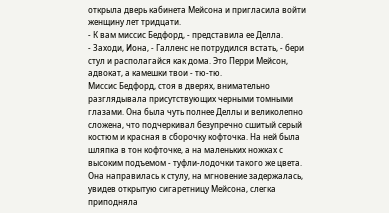открыла дверь кабинета Мейсона и пригласила войти женщину лет тридцати.
- К вам миссис Бедфорд, - представила ее Делла.
- Заходи, Иона, - Галленс не потрудился встать, - бери стул и располагайся как дома. Это Перри Мейсон, адвокат, а камешки твои - тю-тю.
Миссис Бедфорд, стоя в дверях, внимательно разглядывала присутствующих черными томными глазами. Она была чуть полнее Деллы и великолепно сложена, что подчеркивал безупречно сшитый серый костюм и красная в сборочку кофточка. На ней была шляпка в тон кофточке, а на маленьких ножках с высоким подъемом - туфли-лодочки такого же цвета. Она направилась к стулу, на мгновение задержалась, увидев открытую сигаретницу Мейсона, слегка приподняла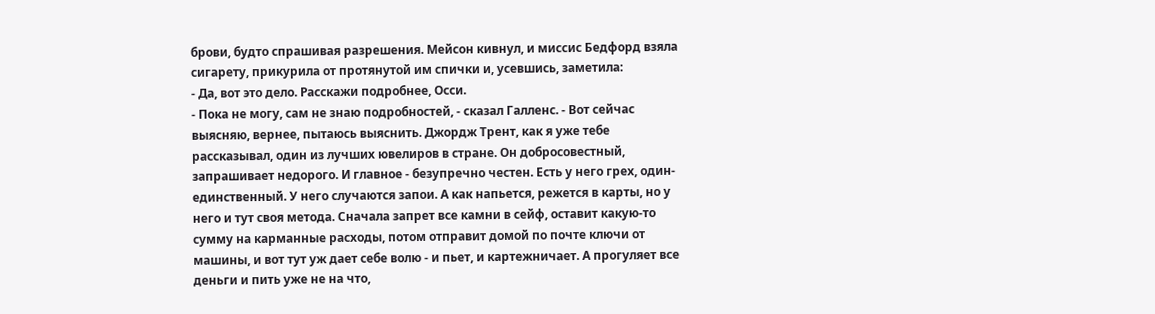брови, будто спрашивая разрешения. Мейсон кивнул, и миссис Бедфорд взяла сигарету, прикурила от протянутой им спички и, усевшись, заметила:
- Да, вот это дело. Расскажи подробнее, Осси.
- Пока не могу, сам не знаю подробностей, - сказал Галленс. - Вот сейчас выясняю, вернее, пытаюсь выяснить. Джордж Трент, как я уже тебе рассказывал, один из лучших ювелиров в стране. Он добросовестный, запрашивает недорого. И главное - безупречно честен. Есть у него грех, один-единственный. У него случаются запои. А как напьется, режется в карты, но у него и тут своя метода. Сначала запрет все камни в сейф, оставит какую-то сумму на карманные расходы, потом отправит домой по почте ключи от машины, и вот тут уж дает себе волю - и пьет, и картежничает. А прогуляет все деньги и пить уже не на что,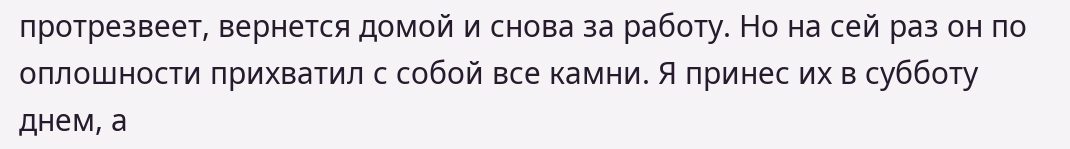протрезвеет, вернется домой и снова за работу. Но на сей раз он по оплошности прихватил с собой все камни. Я принес их в субботу днем, а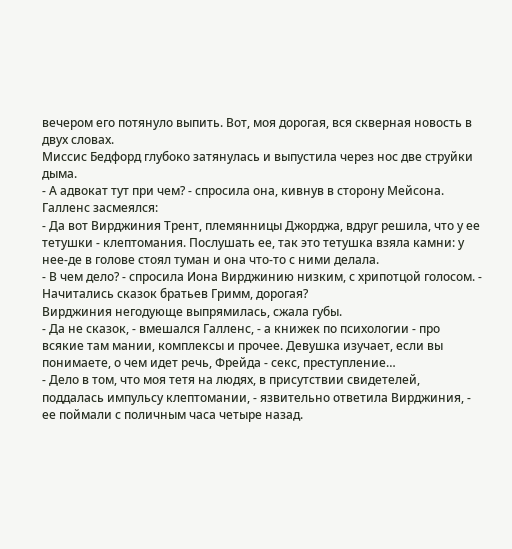вечером его потянуло выпить. Вот, моя дорогая, вся скверная новость в двух словах.
Миссис Бедфорд глубоко затянулась и выпустила через нос две струйки дыма.
- А адвокат тут при чем? - спросила она, кивнув в сторону Мейсона.
Галленс засмеялся:
- Да вот Вирджиния Трент, племянницы Джорджа, вдруг решила, что у ее тетушки - клептомания. Послушать ее, так это тетушка взяла камни: у нее-де в голове стоял туман и она что-то с ними делала.
- В чем дело? - спросила Иона Вирджинию низким, с хрипотцой голосом. - Начитались сказок братьев Гримм, дорогая?
Вирджиния негодующе выпрямилась, сжала губы.
- Да не сказок, - вмешался Галленс, - а книжек по психологии - про всякие там мании, комплексы и прочее. Девушка изучает, если вы понимаете, о чем идет речь, Фрейда - секс, преступление…
- Дело в том, что моя тетя на людях, в присутствии свидетелей, поддалась импульсу клептомании, - язвительно ответила Вирджиния, - ее поймали с поличным часа четыре назад.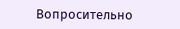Вопросительно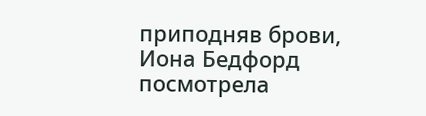приподняв брови, Иона Бедфорд посмотрела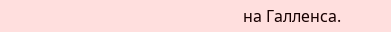на Галленса.